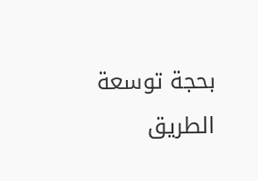بحجة توسعة الطريق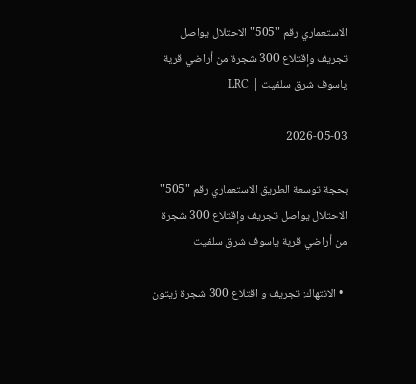الاستعماري رقم "505" الاحتلال يواصل تجريف وإقتلاع 300 شجرة من أراضي قرية ياسوف شرق سلفيت | LRC

2026-05-03

بحجة توسعة الطريق الاستعماري رقم "505" الاحتلال يواصل تجريف وإقتلاع 300 شجرة من أراضي قرية ياسوف شرق سلفيت

  • الانتهاك: تجريف و اقتلاع 300 شجرة زيتون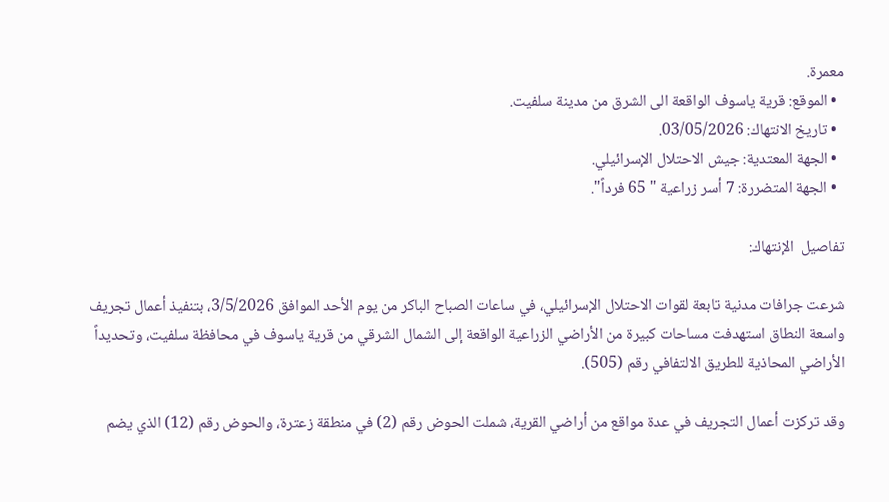معمرة.
  • الموقع: قرية ياسوف الواقعة الى الشرق من مدينة سلفيت.
  • تاريخ الانتهاك: 03/05/2026.
  • الجهة المعتدية: جيش الاحتلال الإسرائيلي.
  • الجهة المتضررة: 7 أسر زراعية " 65 فرداً".

تفاصيل  الإنتهاك:

شرعت جرافات مدنية تابعة لقوات الاحتلال الإسرائيلي، في ساعات الصباح الباكر من يوم الأحد الموافق 3/5/2026، بتنفيذ أعمال تجريف واسعة النطاق استهدفت مساحات كبيرة من الأراضي الزراعية الواقعة إلى الشمال الشرقي من قرية ياسوف في محافظة سلفيت، وتحديداً الأراضي المحاذية للطريق الالتفافي رقم (505).

وقد تركزت أعمال التجريف في عدة مواقع من أراضي القرية، شملت الحوض رقم (2) في منطقة زعترة، والحوض رقم (12) الذي يضم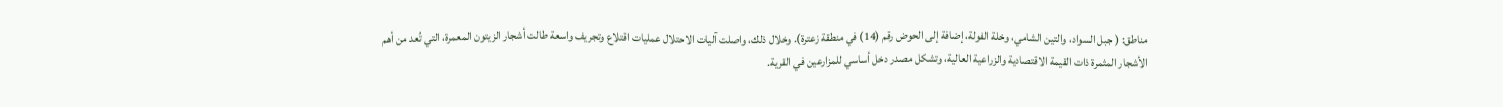مناطق: ( جبل السواد، والتين الشامي، وخلة الفولة، إضافة إلى الحوض رقم (14) في منطقة زعترة). وخلال ذلك، واصلت آليات الاحتلال عمليات اقتلاع وتجريف واسعة طالت أشجار الزيتون المعمرة، التي تُعد من أهم الأشجار المثمرة ذات القيمة الاقتصادية والزراعية العالية، وتشكل مصدر دخل أساسي للمزارعين في القرية.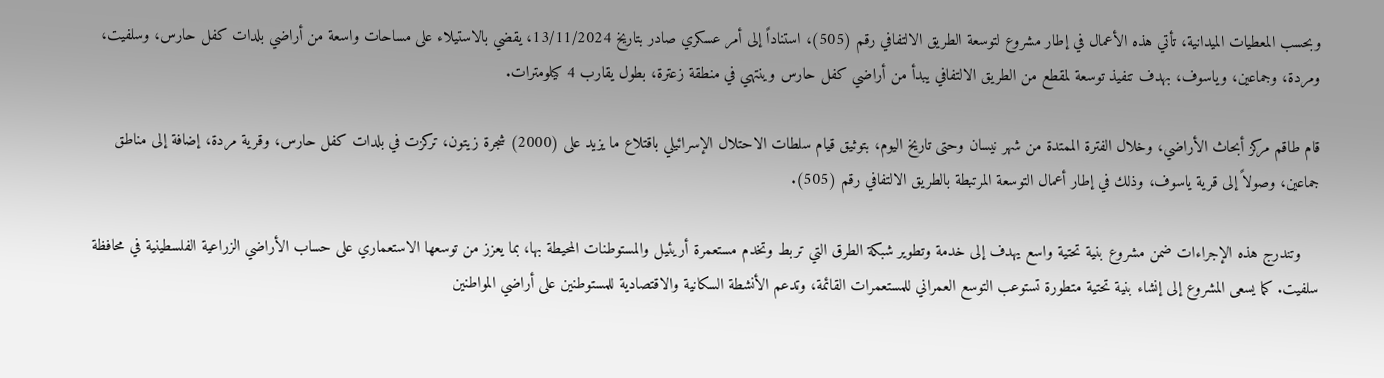وبحسب المعطيات الميدانية، تأتي هذه الأعمال في إطار مشروع لتوسعة الطريق الالتفافي رقم (505)، استناداً إلى أمر عسكري صادر بتاريخ 13/11/2024، يقضي بالاستيلاء على مساحات واسعة من أراضي بلدات كفل حارس، وسلفيت، ومردة، وجماعين، وياسوف، بهدف تنفيذ توسعة لمقطع من الطريق الالتفافي يبدأ من أراضي كفل حارس وينتهي في منطقة زعترة، بطول يقارب 4 كيلومترات.

قام طاقم مركز أبحاث الأراضي، وخلال الفترة الممتدة من شهر نيسان وحتى تاريخ اليوم، بتوثيق قيام سلطات الاحتلال الإسرائيلي باقتلاع ما يزيد على (2000) شجرة زيتون، تركزت في بلدات كفل حارس، وقرية مردة، إضافة إلى مناطق جماعين، وصولاً إلى قرية ياسوف، وذلك في إطار أعمال التوسعة المرتبطة بالطريق الالتفافي رقم (505).

    وتندرج هذه الإجراءات ضمن مشروع بنية تحتية واسع يهدف إلى خدمة وتطوير شبكة الطرق التي تربط وتخدم مستعمرة أريئيل والمستوطنات المحيطة بها، بما يعزز من توسعها الاستعماري على حساب الأراضي الزراعية الفلسطينية في محافظة سلفيت. كما يسعى المشروع إلى إنشاء بنية تحتية متطورة تستوعب التوسع العمراني للمستعمرات القائمة، وتدعم الأنشطة السكانية والاقتصادية للمستوطنين على أراضي المواطنين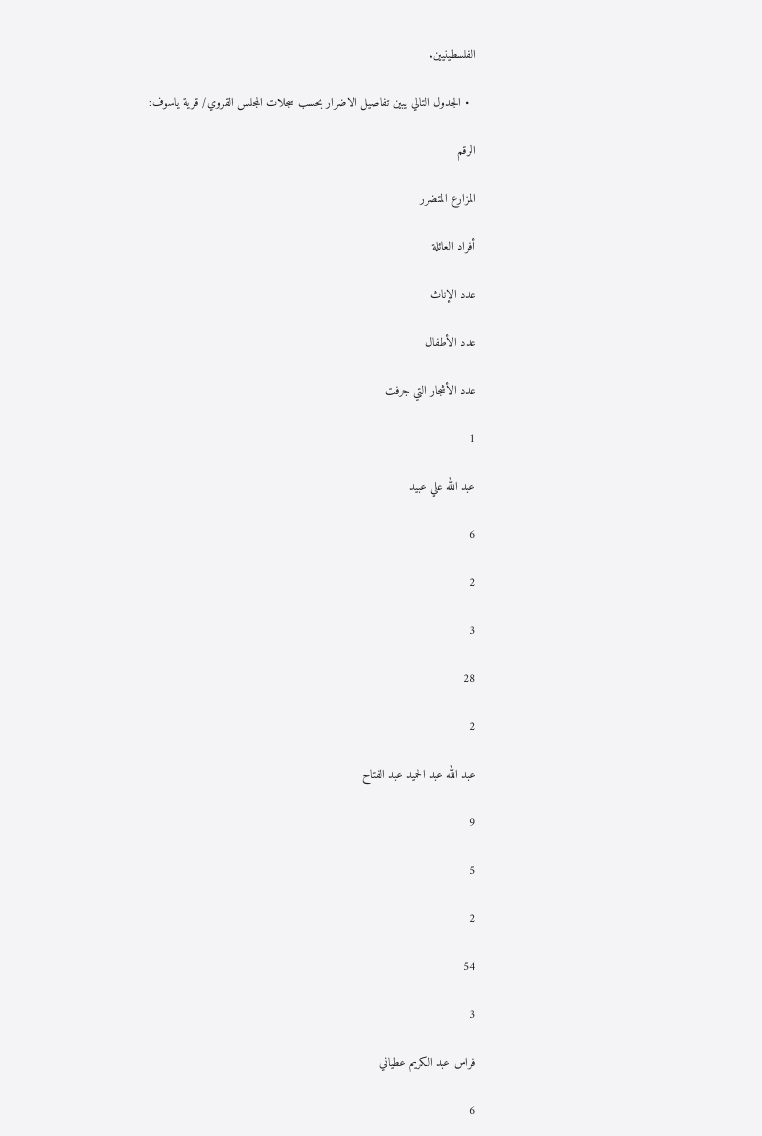الفلسطينيين.

  • الجدول التالي يبين تفاصيل الاضرار بحسب سجلات المجلس القروي/ قرية ياسوف:

الرقم

المزارع المتضرر

أفراد العائلة

عدد الإناث

عدد الأطفال

عدد الأشجار التي جرفت

1

عبد الله علي عبيد

6

2

3

28

2

عبد الله عبد الحميد عبد الفتاح

9

5

2

54

3

فراس عبد الكريم عطياني

6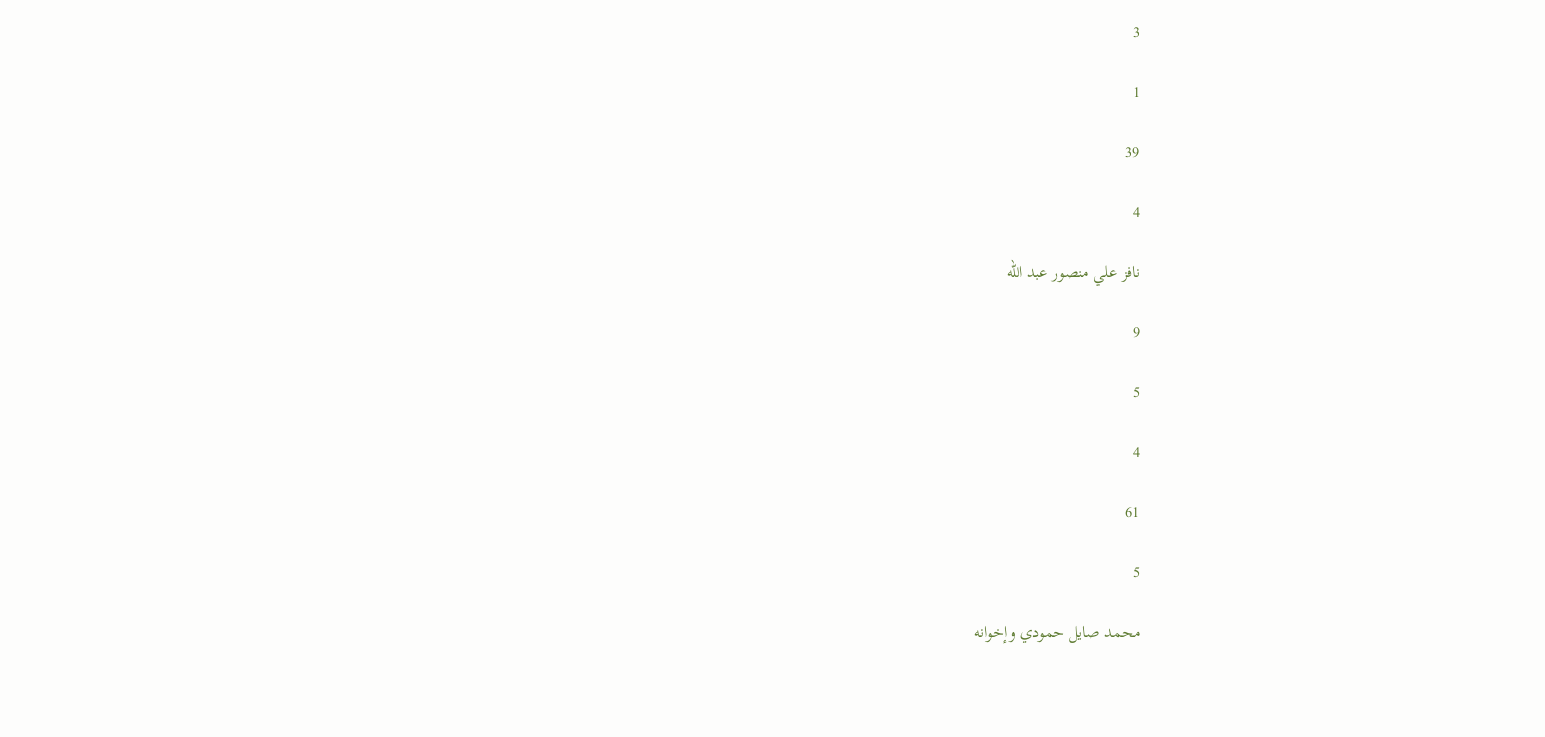3

1

39

4

نافز علي منصور عبد الله

9

5

4

61

5

محمد صايل حمودي وإخوانه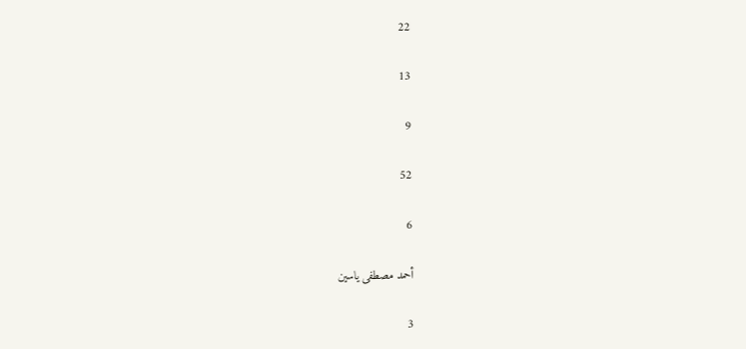22

13

9

52

6

أحمد مصطفى ياسين

3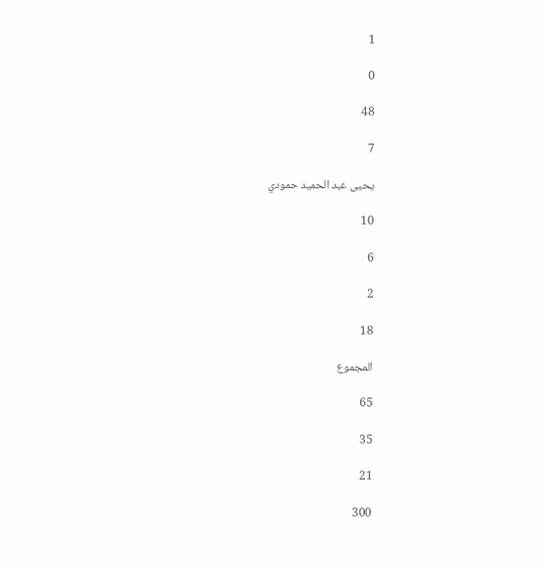1

0

48

7

يحيى عبد الحميد حمودي

10

6

2

18

المجموع

65

35

21

300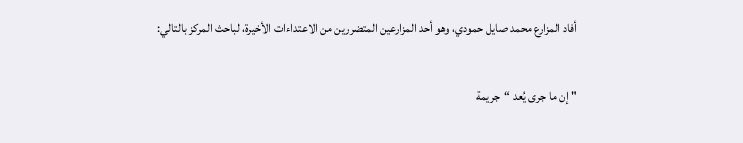أفاد المزارع محمد صايل حمودي، وهو أحد المزارعين المتضررين من الاعتداءات الأخيرة، لباحث المركز بالتالي:

" إن ما جرى يُعد “جريمة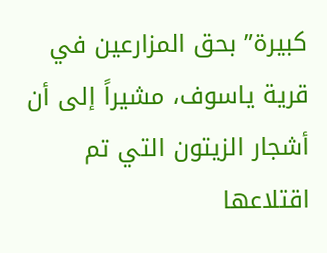كبيرة” بحق المزارعين في قرية ياسوف، مشيراً إلى أن أشجار الزيتون التي تم اقتلاعها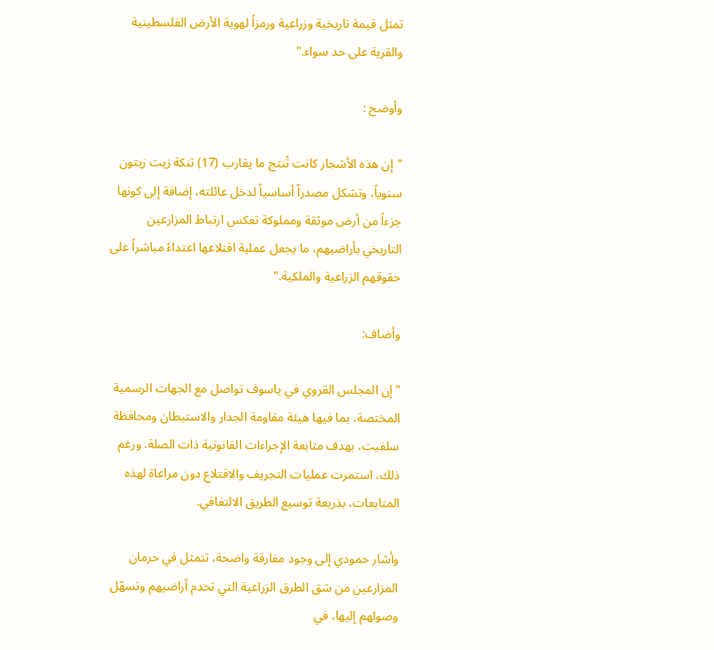تمثل قيمة تاريخية وزراعية ورمزاً لهوية الأرض الفلسطينية والقرية على حد سواء."

وأوضح :

"إن هذه الأشجار كانت تُنتج ما يقارب (17) تنكة زيت زيتون سنوياً، وتشكل مصدراً أساسياً لدخل عائلته، إضافة إلى كونها جزءاً من أرض موثقة ومملوكة تعكس ارتباط المزارعين التاريخي بأراضيهم، ما يجعل عملية اقتلاعها اعتداءً مباشراً على حقوقهم الزراعية والملكية."

وأضاف:

" إن المجلس القروي في ياسوف تواصل مع الجهات الرسمية المختصة، بما فيها هيئة مقاومة الجدار والاستيطان ومحافظة سلفيت، بهدف متابعة الإجراءات القانونية ذات الصلة. ورغم ذلك، استمرت عمليات التجريف والاقتلاع دون مراعاة لهذه المتابعات، بذريعة توسيع الطريق الالتفافي.

وأشار حمودي إلى وجود مفارقة واضحة، تتمثل في حرمان المزارعين من شق الطرق الزراعية التي تخدم أراضيهم وتسهّل وصولهم إليها، في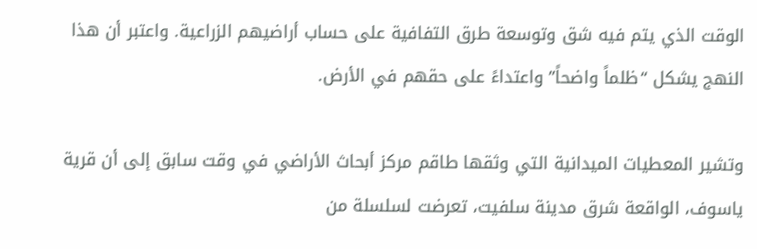الوقت الذي يتم فيه شق وتوسعة طرق التفافية على حساب أراضيهم الزراعية. واعتبر أن هذا النهج يشكل “ظلماً واضحاً” واعتداءً على حقهم في الأرض.

وتشير المعطيات الميدانية التي وثقها طاقم مركز أبحاث الأراضي في وقت سابق إلى أن قرية ياسوف، الواقعة شرق مدينة سلفيت، تعرضت لسلسلة من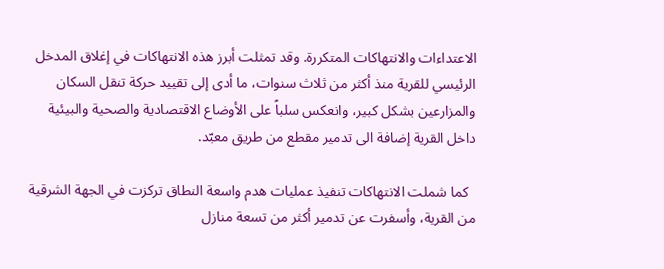الاعتداءات والانتهاكات المتكررة. وقد تمثلت أبرز هذه الانتهاكات في إغلاق المدخل الرئيسي للقرية منذ أكثر من ثلاث سنوات، ما أدى إلى تقييد حركة تنقل السكان والمزارعين بشكل كبير، وانعكس سلباً على الأوضاع الاقتصادية والصحية والبيئية داخل القرية إضافة الى تدمير مقطع من طريق معبّد.

  كما شملت الانتهاكات تنفيذ عمليات هدم واسعة النطاق تركزت في الجهة الشرقية من القرية، وأسفرت عن تدمير أكثر من تسعة منازل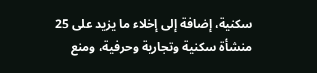سكنية، إضافة إلى إخلاء ما يزيد على 25 منشأة سكنية وتجارية وحرفية، ومنع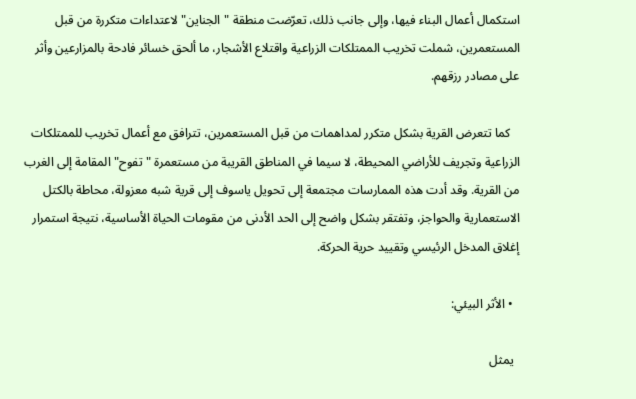استكمال أعمال البناء فيها، وإلى جانب ذلك، تعرّضت منطقة "الجناين" لاعتداءات متكررة من قبل المستعمرين، شملت تخريب الممتلكات الزراعية واقتلاع الأشجار، ما ألحق خسائر فادحة بالمزارعين وأثر على مصادر رزقهم.

   كما تتعرض القرية بشكل متكرر لمداهمات من قبل المستعمرين، تترافق مع أعمال تخريب للممتلكات الزراعية وتجريف للأراضي المحيطة، لا سيما في المناطق القريبة من مستعمرة "تفوح" المقامة إلى الغرب من القرية. وقد أدت هذه الممارسات مجتمعة إلى تحويل ياسوف إلى قرية شبه معزولة، محاطة بالكتل الاستعمارية والحواجز، وتفتقر بشكل واضح إلى الحد الأدنى من مقومات الحياة الأساسية، نتيجة استمرار إغلاق المدخل الرئيسي وتقييد حرية الحركة.

  • الأثر البيئي:

  يمثل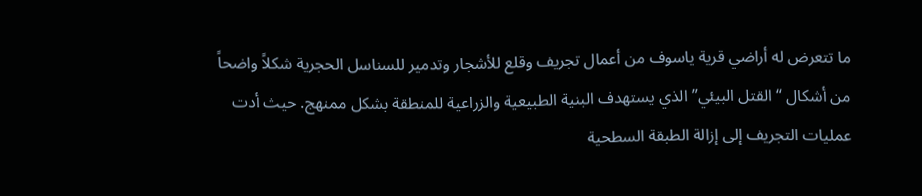ما تتعرض له أراضي قرية ياسوف من أعمال تجريف وقلع للأشجار وتدمير للسناسل الحجرية شكلاً واضحاً من أشكال “القتل البيئي” الذي يستهدف البنية الطبيعية والزراعية للمنطقة بشكل ممنهج. حيث أدت عمليات التجريف إلى إزالة الطبقة السطحية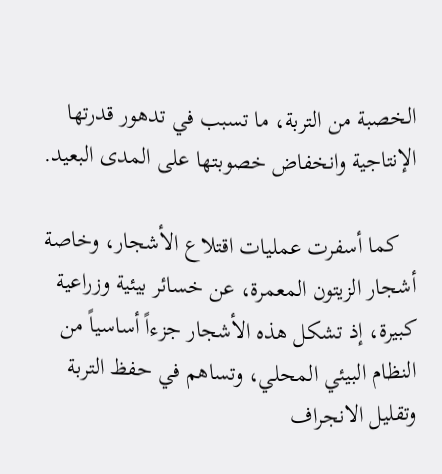الخصبة من التربة، ما تسبب في تدهور قدرتها الإنتاجية وانخفاض خصوبتها على المدى البعيد.

   كما أسفرت عمليات اقتلاع الأشجار، وخاصة أشجار الزيتون المعمرة، عن خسائر بيئية وزراعية كبيرة، إذ تشكل هذه الأشجار جزءاً أساسياً من النظام البيئي المحلي، وتساهم في حفظ التربة وتقليل الانجراف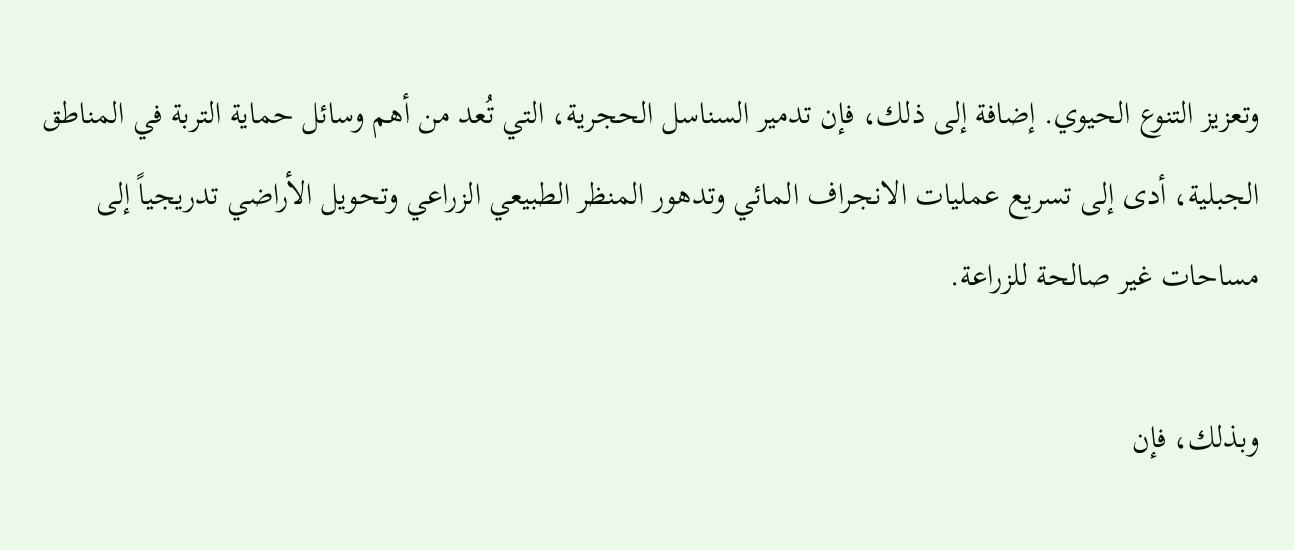وتعزيز التنوع الحيوي. إضافة إلى ذلك، فإن تدمير السناسل الحجرية، التي تُعد من أهم وسائل حماية التربة في المناطق الجبلية، أدى إلى تسريع عمليات الانجراف المائي وتدهور المنظر الطبيعي الزراعي وتحويل الأراضي تدريجياً إلى مساحات غير صالحة للزراعة.

وبذلك، فإن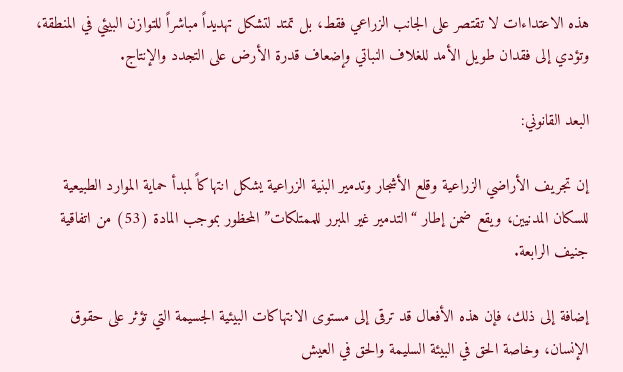هذه الاعتداءات لا تقتصر على الجانب الزراعي فقط، بل تمتد لتشكل تهديداً مباشراً للتوازن البيئي في المنطقة، وتؤدي إلى فقدان طويل الأمد للغلاف النباتي وإضعاف قدرة الأرض على التجدد والإنتاج.

البعد القانوني:

إن تجريف الأراضي الزراعية وقلع الأشجار وتدمير البنية الزراعية يشكل انتهاكاً لمبدأ حماية الموارد الطبيعية للسكان المدنيين، ويقع ضمن إطار “التدمير غير المبرر للممتلكات” المحظور بموجب المادة (53) من اتفاقية جنيف الرابعة.

إضافة إلى ذلك، فإن هذه الأفعال قد ترقى إلى مستوى الانتهاكات البيئية الجسيمة التي تؤثر على حقوق الإنسان، وخاصة الحق في البيئة السليمة والحق في العيش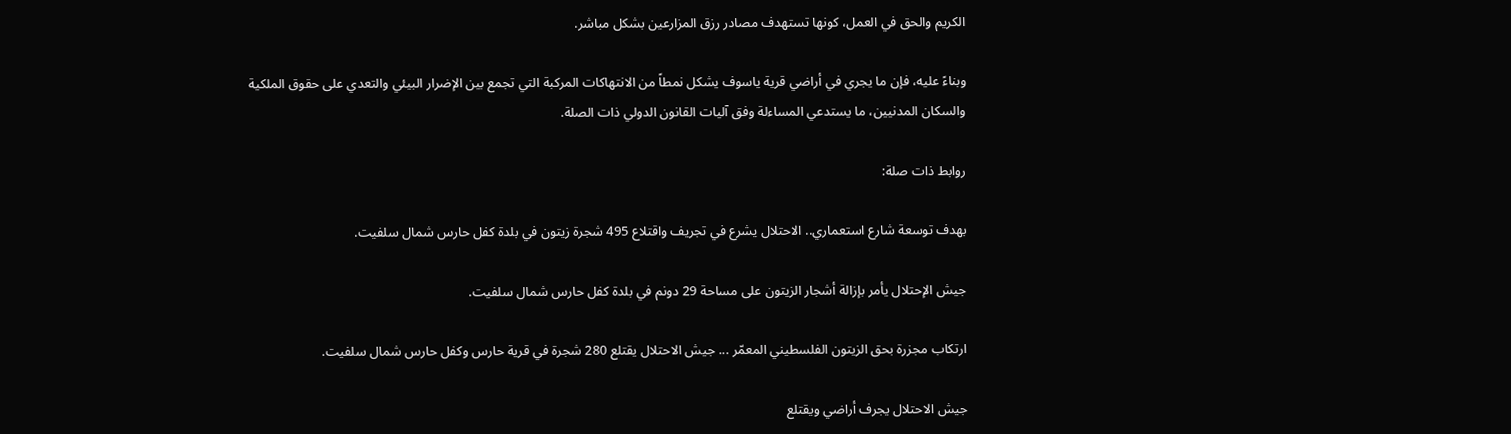الكريم والحق في العمل، كونها تستهدف مصادر رزق المزارعين بشكل مباشر.

وبناءً عليه، فإن ما يجري في أراضي قرية ياسوف يشكل نمطاً من الانتهاكات المركبة التي تجمع بين الإضرار البيئي والتعدي على حقوق الملكية والسكان المدنيين، ما يستدعي المساءلة وفق آليات القانون الدولي ذات الصلة.

روابط ذات صلة:

بهدف توسعة شارع استعماري.. الاحتلال يشرع في تجريف واقتلاع 495 شجرة زيتون في بلدة كفل حارس شمال سلفيت.

جيش الإحتلال يأمر بإزالة أشجار الزيتون على مساحة 29 دونم في بلدة كفل حارس شمال سلفيت.

ارتكاب مجزرة بحق الزيتون الفلسطيني المعمّر ... جيش الاحتلال يقتلع 280 شجرة في قرية حارس وكفل حارس شمال سلفيت.

جيش الاحتلال يجرف أراضي ويقتلع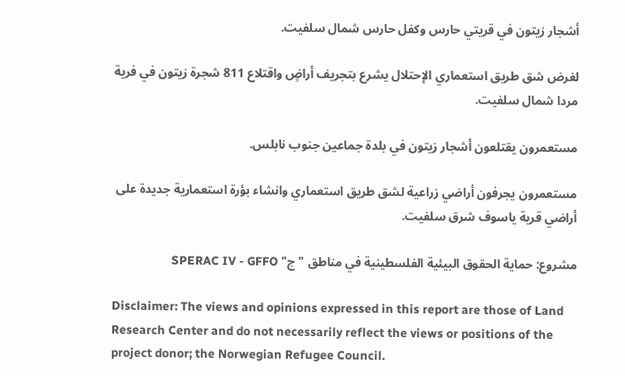أشجار زيتون في قريتي حارس وكفل حارس شمال سلفيت.

لغرض شق طريق استعماري الإحتلال يشرع بتجريف أراضٍ واقتلاع 811 شجرة زيتون في فرية مردا شمال سلفيت.

مستعمرون يقتلعون أشجار زيتون في بلدة جماعين جنوب نابلس.

مستعمرون يجرفون أراضي زراعية لشق طريق استعماري وانشاء بؤرة استعمارية جديدة على أراضي قرية ياسوف شرق سلفيت.

مشروع: حماية الحقوق البيئية الفلسطينية في مناطق "ج" SPERAC IV - GFFO

Disclaimer: The views and opinions expressed in this report are those of Land Research Center and do not necessarily reflect the views or positions of the project donor; the Norwegian Refugee Council.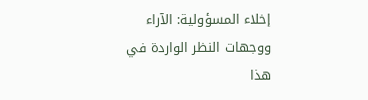إخلاء المسؤولية: الآراء ووجهات النظر الواردة في هذا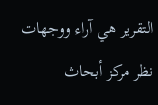التقرير هي آراء ووجهات نظر مركز أبحاث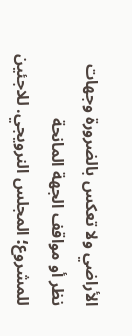الأراضي ولا تعكس بالضرورة وجهات نظر أو مواقف الجهة المانحة للمشروع؛ المجلس النرويجي. للاجئين